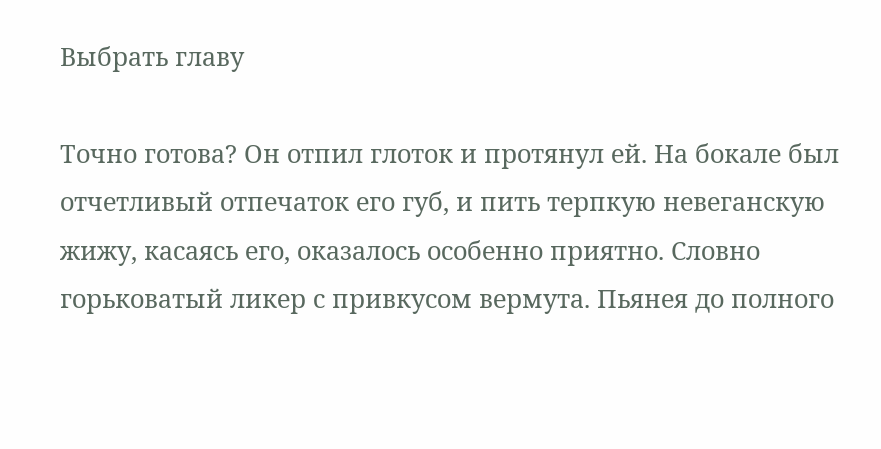Выбрать главу

Точно готова? Он отпил глоток и протянул ей. На бокале был отчетливый отпечаток его губ, и пить терпкую невеганскую жижу, касаясь его, оказалось особенно приятно. Словно горьковатый ликер с привкусом вермута. Пьянея до полного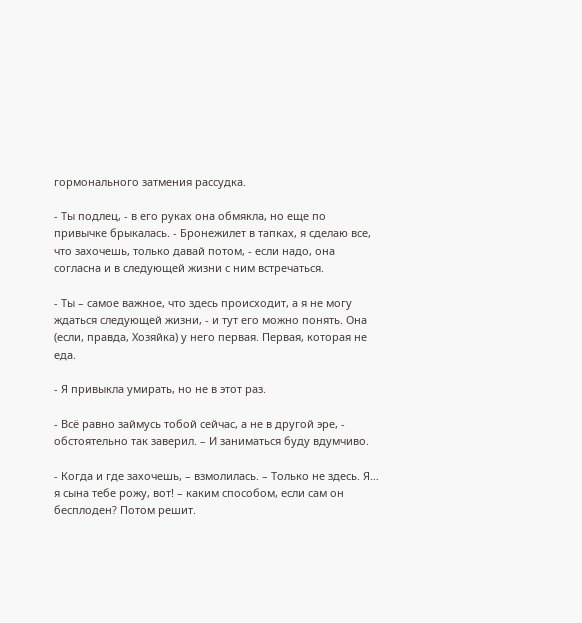гормонального затмения рассудка.

- Ты подлец, - в его руках она обмякла, но еще по привычке брыкалась. - Бронежилет в тапках, я сделаю все, что захочешь, только давай потом, - если надо, она согласна и в следующей жизни с ним встречаться.

- Ты – самое важное, что здесь происходит, а я не могу ждаться следующей жизни, - и тут его можно понять. Она (если, правда, Хозяйка) у него первая. Первая, которая не еда.

- Я привыкла умирать, но не в этот раз.

- Всё равно займусь тобой сейчас, а не в другой эре, - обстоятельно так заверил. – И заниматься буду вдумчиво.

- Когда и где захочешь, – взмолилась. – Только не здесь. Я… я сына тебе рожу, вот! – каким способом, если сам он бесплоден? Потом решит.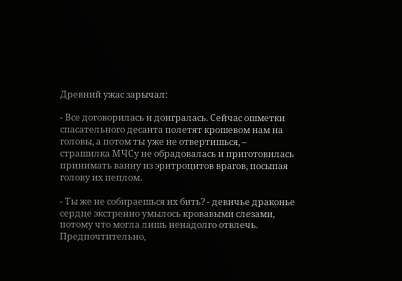Древний ужас зарычал:

- Все договорилась и доигралась. Сейчас ошметки спасательного десанта полетят крошевом нам на головы, а потом ты уже не отвертишься, – страшилка МЧСу не обрадовалась и приготовилась принимать ванну из эритроцитов врагов, посыпая голову их пеплом.

- Ты же не собираешься их бить? - девичье драконье сердце экстренно умылось кровавыми слезами, потому что могла лишь ненадолго отвлечь. Предпочтительно,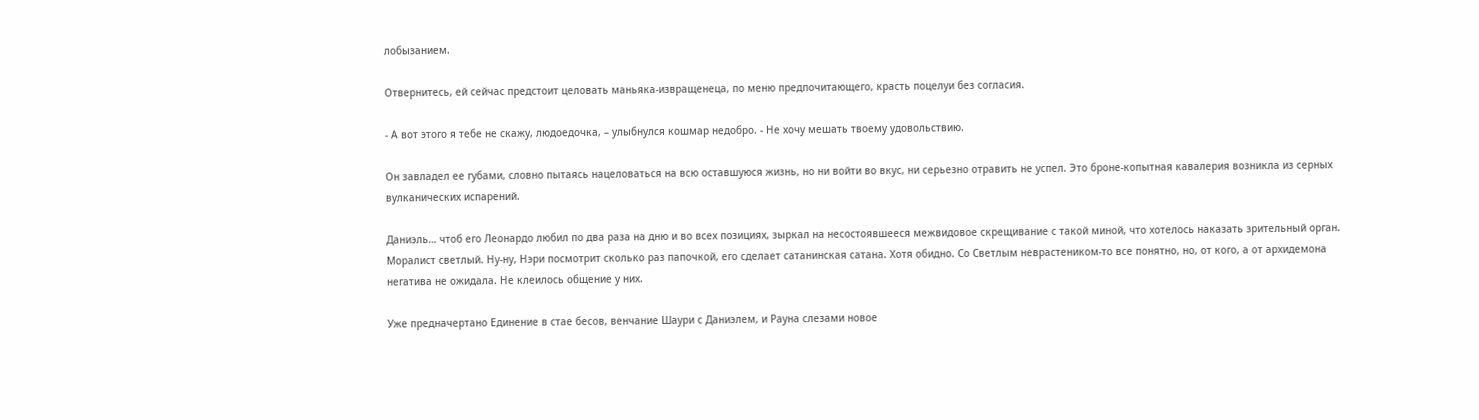лобызанием.

Отвернитесь, ей сейчас предстоит целовать маньяка-извращенеца, по меню предпочитающего, красть поцелуи без согласия.

- А вот этого я тебе не скажу, людоедочка, – улыбнулся кошмар недобро. - Не хочу мешать твоему удовольствию.

Он завладел ее губами, словно пытаясь нацеловаться на всю оставшуюся жизнь, но ни войти во вкус, ни серьезно отравить не успел. Это броне-копытная кавалерия возникла из серных вулканических испарений.

Даниэль… чтоб его Леонардо любил по два раза на дню и во всех позициях, зыркал на несостоявшееся межвидовое скрещивание с такой миной, что хотелось наказать зрительный орган. Моралист светлый. Ну-ну, Нэри посмотрит сколько раз папочкой, его сделает сатанинская сатана. Хотя обидно. Со Светлым неврастеником-то все понятно, но, от кого, а от архидемона негатива не ожидала. Не клеилось общение у них.

Уже предначертано Единение в стае бесов, венчание Шаури с Даниэлем, и Рауна слезами новое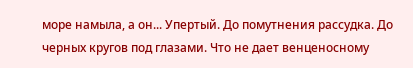море намыла, а он... Упертый. До помутнения рассудка. До черных кругов под глазами. Что не дает венценосному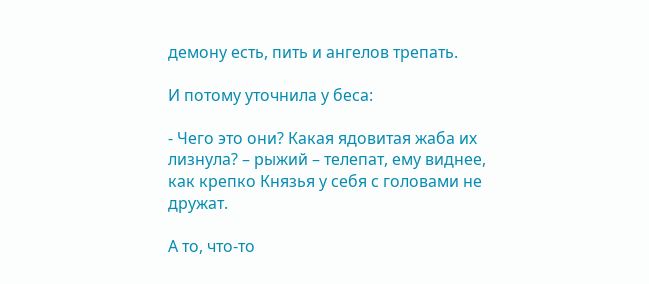демону есть, пить и ангелов трепать.

И потому уточнила у беса:

- Чего это они? Какая ядовитая жаба их лизнула? – рыжий – телепат, ему виднее, как крепко Князья у себя с головами не дружат.

А то, что-то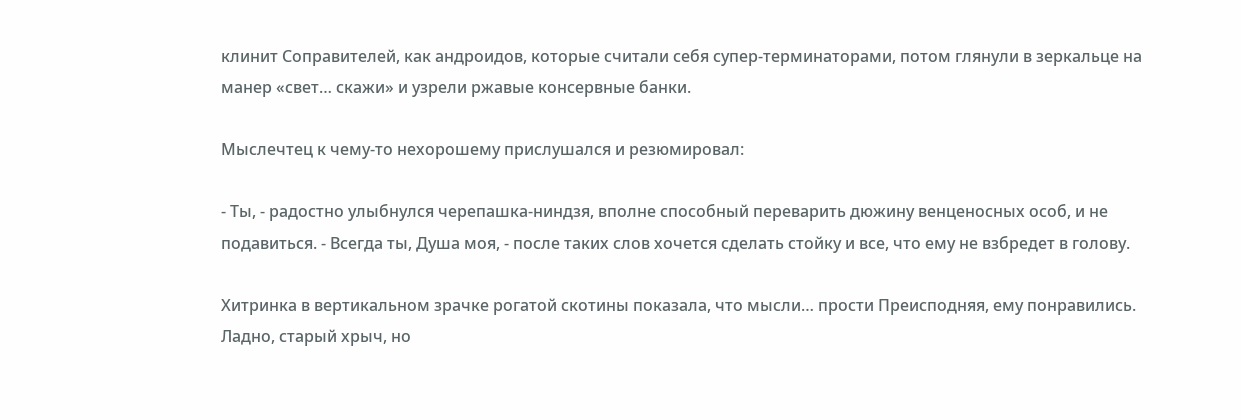клинит Соправителей, как андроидов, которые считали себя супер-терминаторами, потом глянули в зеркальце на манер «свет… скажи» и узрели ржавые консервные банки.

Мыслечтец к чему-то нехорошему прислушался и резюмировал:

- Ты, - радостно улыбнулся черепашка-ниндзя, вполне способный переварить дюжину венценосных особ, и не подавиться. - Всегда ты, Душа моя, - после таких слов хочется сделать стойку и все, что ему не взбредет в голову.

Хитринка в вертикальном зрачке рогатой скотины показала, что мысли… прости Преисподняя, ему понравились. Ладно, старый хрыч, но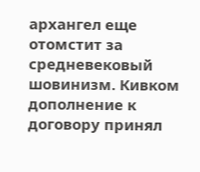архангел еще отомстит за средневековый шовинизм. Кивком дополнение к договору принял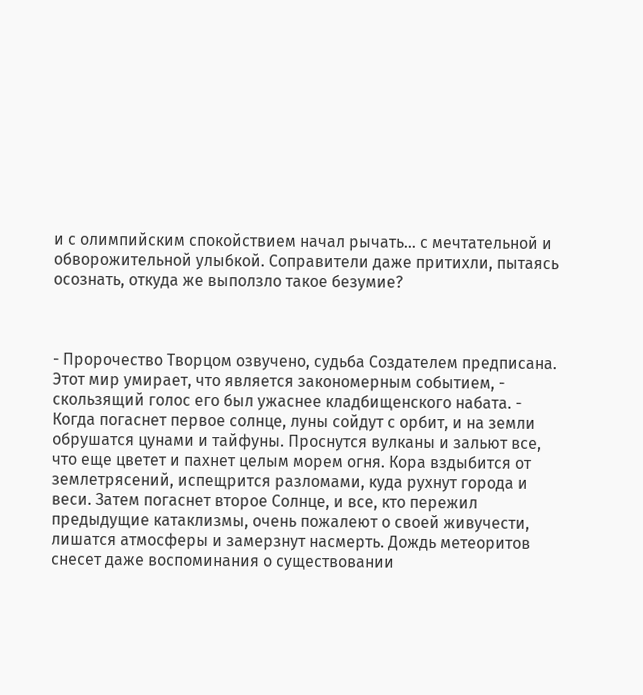и с олимпийским спокойствием начал рычать… с мечтательной и обворожительной улыбкой. Соправители даже притихли, пытаясь осознать, откуда же выползло такое безумие?



- Пророчество Творцом озвучено, судьба Создателем предписана. Этот мир умирает, что является закономерным событием, - скользящий голос его был ужаснее кладбищенского набата. - Когда погаснет первое солнце, луны сойдут с орбит, и на земли обрушатся цунами и тайфуны. Проснутся вулканы и зальют все, что еще цветет и пахнет целым морем огня. Кора вздыбится от землетрясений, испещрится разломами, куда рухнут города и веси. Затем погаснет второе Солнце, и все, кто пережил предыдущие катаклизмы, очень пожалеют о своей живучести, лишатся атмосферы и замерзнут насмерть. Дождь метеоритов снесет даже воспоминания о существовании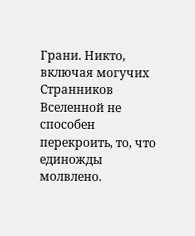Грани. Никто, включая могучих Странников Вселенной не способен перекроить, то, что единожды молвлено.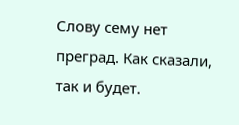Слову сему нет преград. Как сказали, так и будет.